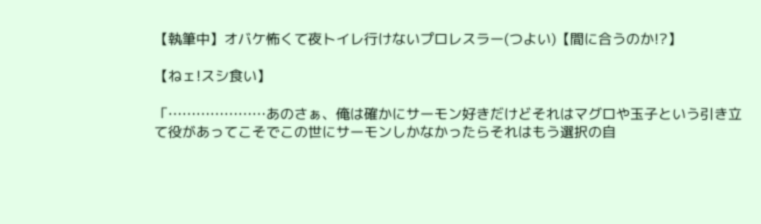【執筆中】オバケ怖くて夜トイレ行けないプロレスラー(つよい)【間に合うのか!?】

【ねェ!スシ食い】

「…………………あのさぁ、俺は確かにサーモン好きだけどそれはマグロや玉子という引き立て役があってこそでこの世にサーモンしかなかったらそれはもう選択の自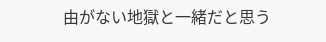由がない地獄と一緒だと思う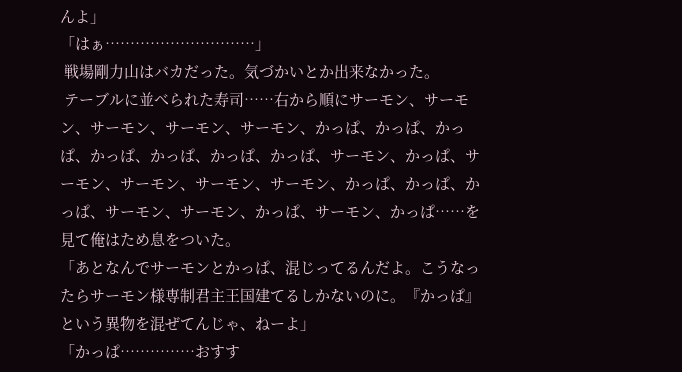んよ」
「はぁ…………………………」
 戦場剛力山はバカだった。気づかいとか出来なかった。
 テーブルに並べられた寿司……右から順にサーモン、サーモン、サーモン、サーモン、サーモン、かっぱ、かっぱ、かっぱ、かっぱ、かっぱ、かっぱ、かっぱ、サーモン、かっぱ、サーモン、サーモン、サーモン、サーモン、かっぱ、かっぱ、かっぱ、サーモン、サーモン、かっぱ、サーモン、かっぱ……を見て俺はため息をついた。
「あとなんでサーモンとかっぱ、混じってるんだよ。こうなったらサーモン様専制君主王国建てるしかないのに。『かっぱ』という異物を混ぜてんじゃ、ねーよ」
「かっぱ……………おすす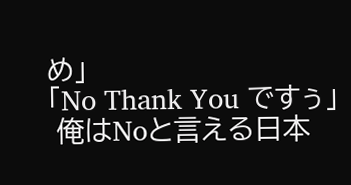め」
「No Thank You ですぅ」
 俺はNoと言える日本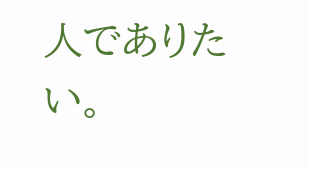人でありたい。